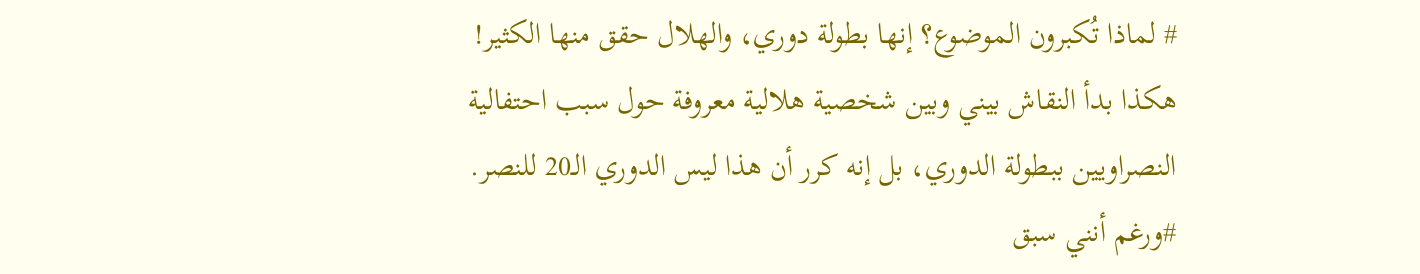# لماذا تُكبرون الموضوع؟ إنها بطولة دوري، والهلال حقق منها الكثير!
هكذا بدأ النقاش بيني وبين شخصية هلالية معروفة حول سبب احتفالية النصراويين ببطولة الدوري، بل إنه كرر أن هذا ليس الدوري الـ20 للنصر.
#ورغم أنني سبق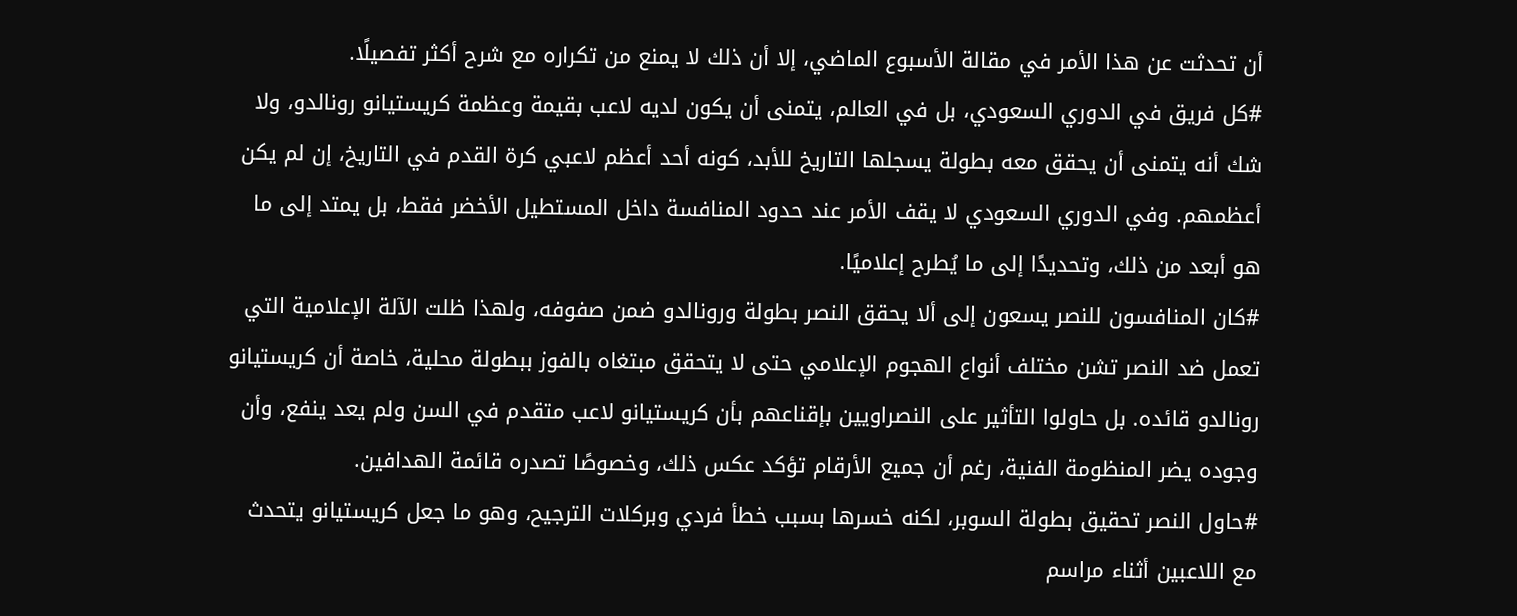أن تحدثت عن هذا الأمر في مقالة الأسبوع الماضي، إلا أن ذلك لا يمنع من تكراره مع شرح أكثر تفصيلًا.
#كل فريق في الدوري السعودي، بل في العالم، يتمنى أن يكون لديه لاعب بقيمة وعظمة كريستيانو رونالدو، ولا شك أنه يتمنى أن يحقق معه بطولة يسجلها التاريخ للأبد، كونه أحد أعظم لاعبي كرة القدم في التاريخ، إن لم يكن أعظمهم. وفي الدوري السعودي لا يقف الأمر عند حدود المنافسة داخل المستطيل الأخضر فقط، بل يمتد إلى ما هو أبعد من ذلك، وتحديدًا إلى ما يُطرح إعلاميًا.
#كان المنافسون للنصر يسعون إلى ألا يحقق النصر بطولة ورونالدو ضمن صفوفه، ولهذا ظلت الآلة الإعلامية التي تعمل ضد النصر تشن مختلف أنواع الهجوم الإعلامي حتى لا يتحقق مبتغاه بالفوز ببطولة محلية، خاصة أن كريستيانو رونالدو قائده. بل حاولوا التأثير على النصراويين بإقناعهم بأن كريستيانو لاعب متقدم في السن ولم يعد ينفع، وأن وجوده يضر المنظومة الفنية، رغم أن جميع الأرقام تؤكد عكس ذلك، وخصوصًا تصدره قائمة الهدافين.
#حاول النصر تحقيق بطولة السوبر، لكنه خسرها بسبب خطأ فردي وبركلات الترجيح، وهو ما جعل كريستيانو يتحدث مع اللاعبين أثناء مراسم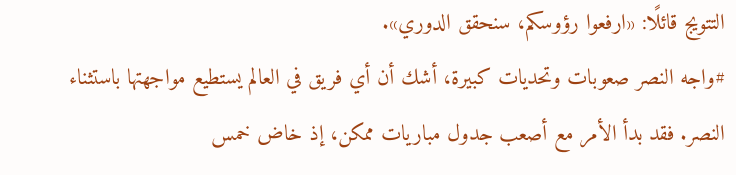التتويج قائلًا: «ارفعوا رؤوسكم، سنحقق الدوري».
#واجه النصر صعوبات وتحديات كبيرة، أشك أن أي فريق في العالم يستطيع مواجهتها باستثناء النصر. فقد بدأ الأمر مع أصعب جدول مباريات ممكن، إذ خاض خمس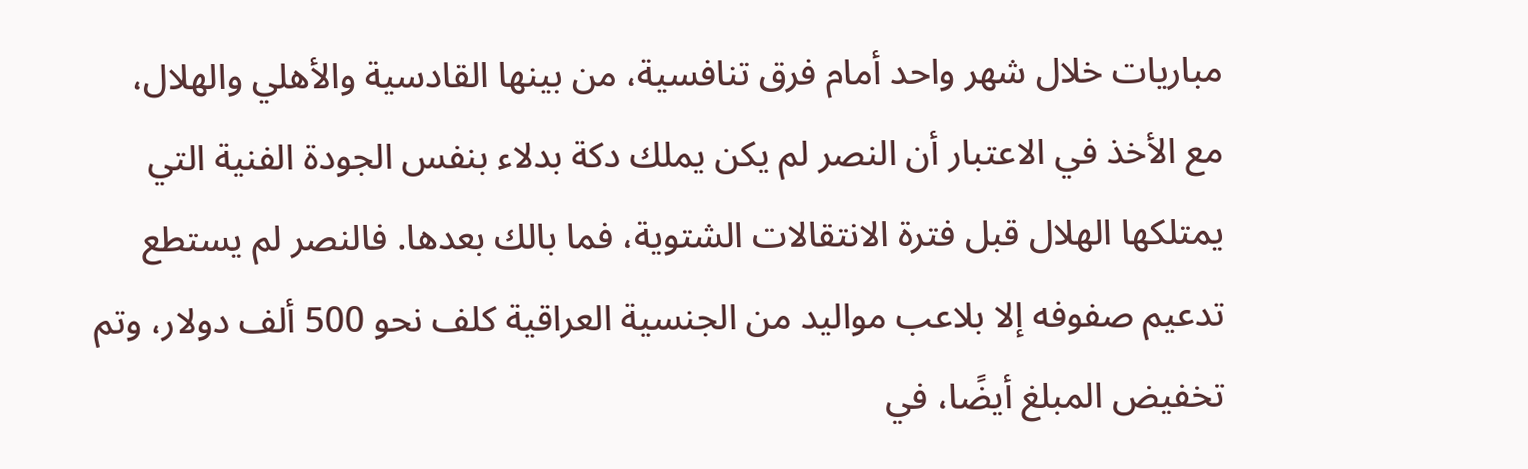مباريات خلال شهر واحد أمام فرق تنافسية، من بينها القادسية والأهلي والهلال، مع الأخذ في الاعتبار أن النصر لم يكن يملك دكة بدلاء بنفس الجودة الفنية التي يمتلكها الهلال قبل فترة الانتقالات الشتوية، فما بالك بعدها. فالنصر لم يستطع تدعيم صفوفه إلا بلاعب مواليد من الجنسية العراقية كلف نحو 500 ألف دولار، وتم تخفيض المبلغ أيضًا، في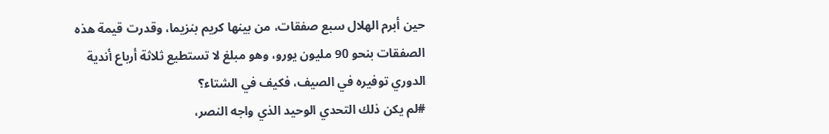حين أبرم الهلال سبع صفقات، من بينها كريم بنزيما، وقدرت قيمة هذه الصفقات بنحو 90 مليون يورو، وهو مبلغ لا تستطيع ثلاثة أرباع أندية الدوري توفيره في الصيف، فكيف في الشتاء؟
#لم يكن ذلك التحدي الوحيد الذي واجه النصر،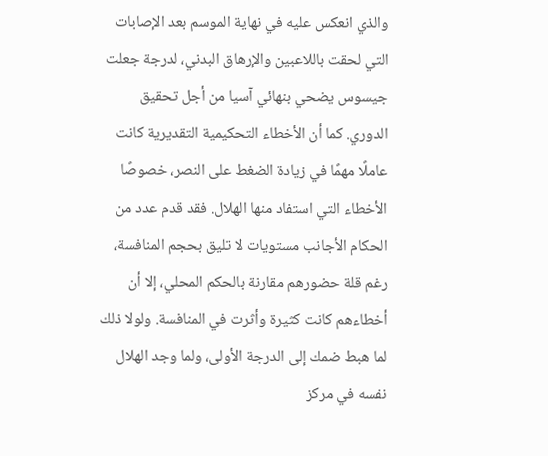والذي انعكس عليه في نهاية الموسم بعد الإصابات التي لحقت باللاعبين والإرهاق البدني، لدرجة جعلت جيسوس يضحي بنهائي آسيا من أجل تحقيق الدوري. كما أن الأخطاء التحكيمية التقديرية كانت عاملًا مهمًا في زيادة الضغط على النصر، خصوصًا الأخطاء التي استفاد منها الهلال. فقد قدم عدد من الحكام الأجانب مستويات لا تليق بحجم المنافسة، رغم قلة حضورهم مقارنة بالحكم المحلي، إلا أن أخطاءهم كانت كثيرة وأثرت في المنافسة. ولولا ذلك لما هبط ضمك إلى الدرجة الأولى، ولما وجد الهلال نفسه في مركز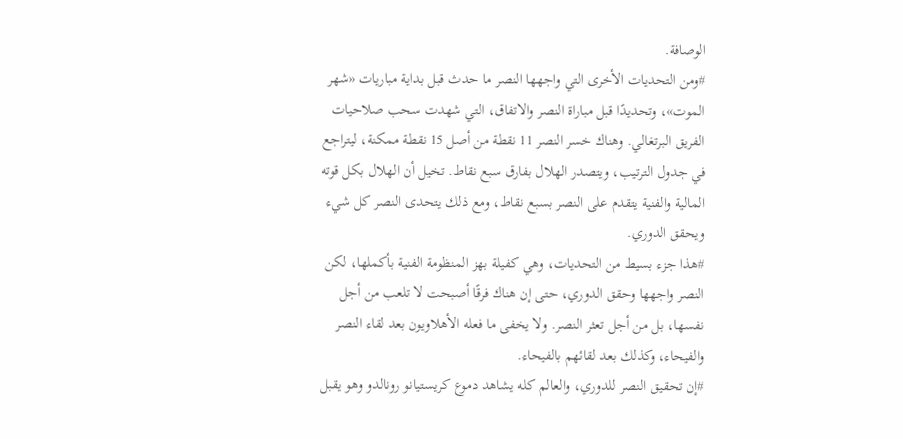الوصافة.
#ومن التحديات الأخرى التي واجهها النصر ما حدث قبل بداية مباريات «شهر الموت»، وتحديدًا قبل مباراة النصر والاتفاق، التي شهدت سحب صلاحيات الفريق البرتغالي. وهناك خسر النصر 11 نقطة من أصل 15 نقطة ممكنة، ليتراجع في جدول الترتيب، ويتصدر الهلال بفارق سبع نقاط. تخيل أن الهلال بكل قوته المالية والفنية يتقدم على النصر بسبع نقاط، ومع ذلك يتحدى النصر كل شيء ويحقق الدوري.
#هذا جزء بسيط من التحديات، وهي كفيلة بهز المنظومة الفنية بأكملها، لكن النصر واجهها وحقق الدوري، حتى إن هناك فرقًا أصبحت لا تلعب من أجل نفسها، بل من أجل تعثر النصر. ولا يخفى ما فعله الأهلاويون بعد لقاء النصر والفيحاء، وكذلك بعد لقائهم بالفيحاء.
#إن تحقيق النصر للدوري، والعالم كله يشاهد دموع كريستيانو رونالدو وهو يقبل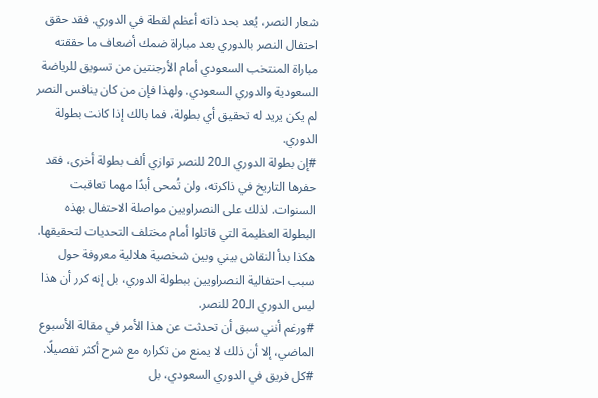شعار النصر، يُعد بحد ذاته أعظم لقطة في الدوري. فقد حقق احتفال النصر بالدوري بعد مباراة ضمك أضعاف ما حققته مباراة المنتخب السعودي أمام الأرجنتين من تسويق للرياضة السعودية والدوري السعودي. ولهذا فإن من كان ينافس النصر لم يكن يريد له تحقيق أي بطولة، فما بالك إذا كانت بطولة الدوري.
#إن بطولة الدوري الـ20 للنصر توازي ألف بطولة أخرى، فقد حفرها التاريخ في ذاكرته، ولن تُمحى أبدًا مهما تعاقبت السنوات. لذلك على النصراويين مواصلة الاحتفال بهذه البطولة العظيمة التي قاتلوا أمام مختلف التحديات لتحقيقها.
هكذا بدأ النقاش بيني وبين شخصية هلالية معروفة حول سبب احتفالية النصراويين ببطولة الدوري، بل إنه كرر أن هذا ليس الدوري الـ20 للنصر.
#ورغم أنني سبق أن تحدثت عن هذا الأمر في مقالة الأسبوع الماضي، إلا أن ذلك لا يمنع من تكراره مع شرح أكثر تفصيلًا.
#كل فريق في الدوري السعودي، بل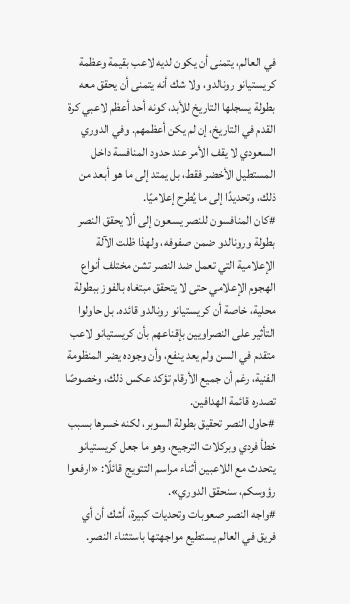في العالم، يتمنى أن يكون لديه لاعب بقيمة وعظمة كريستيانو رونالدو، ولا شك أنه يتمنى أن يحقق معه بطولة يسجلها التاريخ للأبد، كونه أحد أعظم لاعبي كرة القدم في التاريخ، إن لم يكن أعظمهم. وفي الدوري السعودي لا يقف الأمر عند حدود المنافسة داخل المستطيل الأخضر فقط، بل يمتد إلى ما هو أبعد من ذلك، وتحديدًا إلى ما يُطرح إعلاميًا.
#كان المنافسون للنصر يسعون إلى ألا يحقق النصر بطولة ورونالدو ضمن صفوفه، ولهذا ظلت الآلة الإعلامية التي تعمل ضد النصر تشن مختلف أنواع الهجوم الإعلامي حتى لا يتحقق مبتغاه بالفوز ببطولة محلية، خاصة أن كريستيانو رونالدو قائده. بل حاولوا التأثير على النصراويين بإقناعهم بأن كريستيانو لاعب متقدم في السن ولم يعد ينفع، وأن وجوده يضر المنظومة الفنية، رغم أن جميع الأرقام تؤكد عكس ذلك، وخصوصًا تصدره قائمة الهدافين.
#حاول النصر تحقيق بطولة السوبر، لكنه خسرها بسبب خطأ فردي وبركلات الترجيح، وهو ما جعل كريستيانو يتحدث مع اللاعبين أثناء مراسم التتويج قائلًا: «ارفعوا رؤوسكم، سنحقق الدوري».
#واجه النصر صعوبات وتحديات كبيرة، أشك أن أي فريق في العالم يستطيع مواجهتها باستثناء النصر.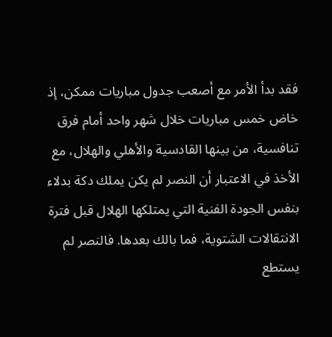فقد بدأ الأمر مع أصعب جدول مباريات ممكن، إذ خاض خمس مباريات خلال شهر واحد أمام فرق تنافسية، من بينها القادسية والأهلي والهلال، مع الأخذ في الاعتبار أن النصر لم يكن يملك دكة بدلاء بنفس الجودة الفنية التي يمتلكها الهلال قبل فترة الانتقالات الشتوية، فما بالك بعدها. فالنصر لم يستطع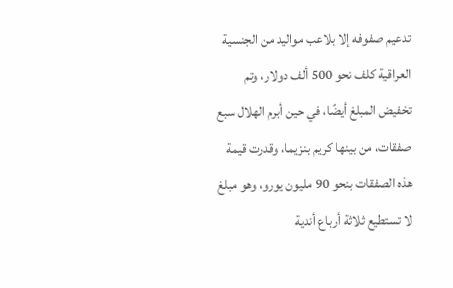تدعيم صفوفه إلا بلاعب مواليد من الجنسية العراقية كلف نحو 500 ألف دولار، وتم تخفيض المبلغ أيضًا، في حين أبرم الهلال سبع صفقات، من بينها كريم بنزيما، وقدرت قيمة هذه الصفقات بنحو 90 مليون يورو، وهو مبلغ لا تستطيع ثلاثة أرباع أندية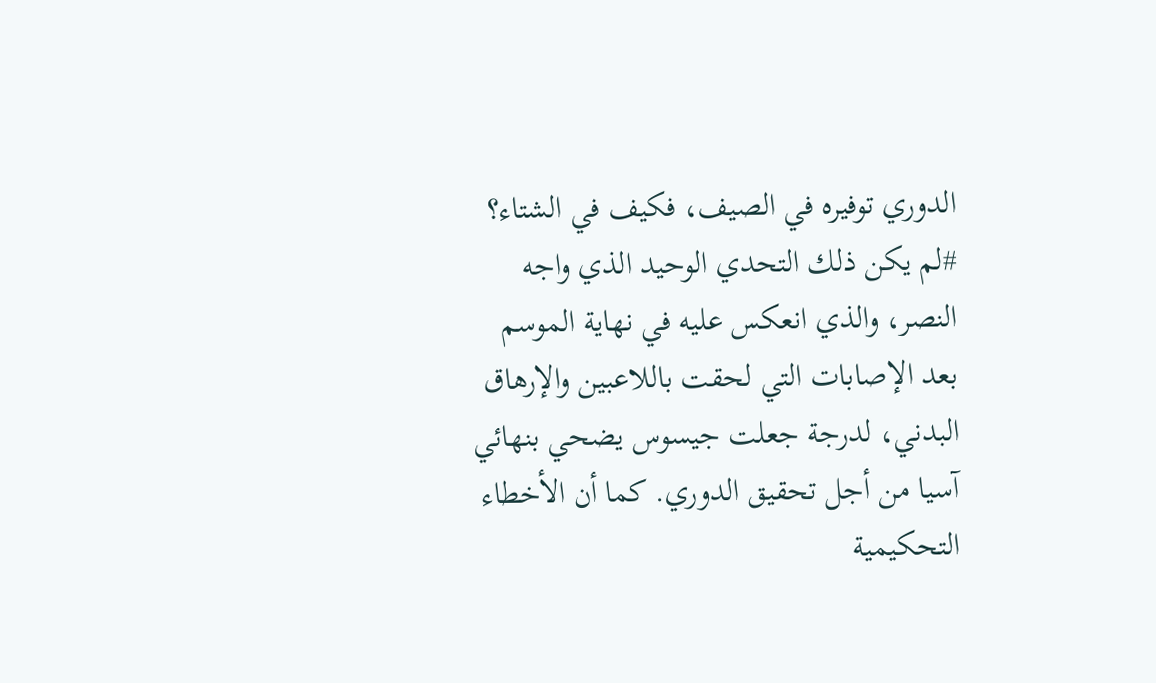الدوري توفيره في الصيف، فكيف في الشتاء؟
#لم يكن ذلك التحدي الوحيد الذي واجه النصر، والذي انعكس عليه في نهاية الموسم بعد الإصابات التي لحقت باللاعبين والإرهاق البدني، لدرجة جعلت جيسوس يضحي بنهائي آسيا من أجل تحقيق الدوري. كما أن الأخطاء التحكيمية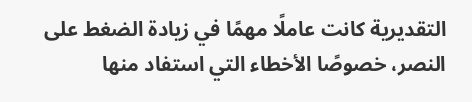التقديرية كانت عاملًا مهمًا في زيادة الضغط على النصر، خصوصًا الأخطاء التي استفاد منها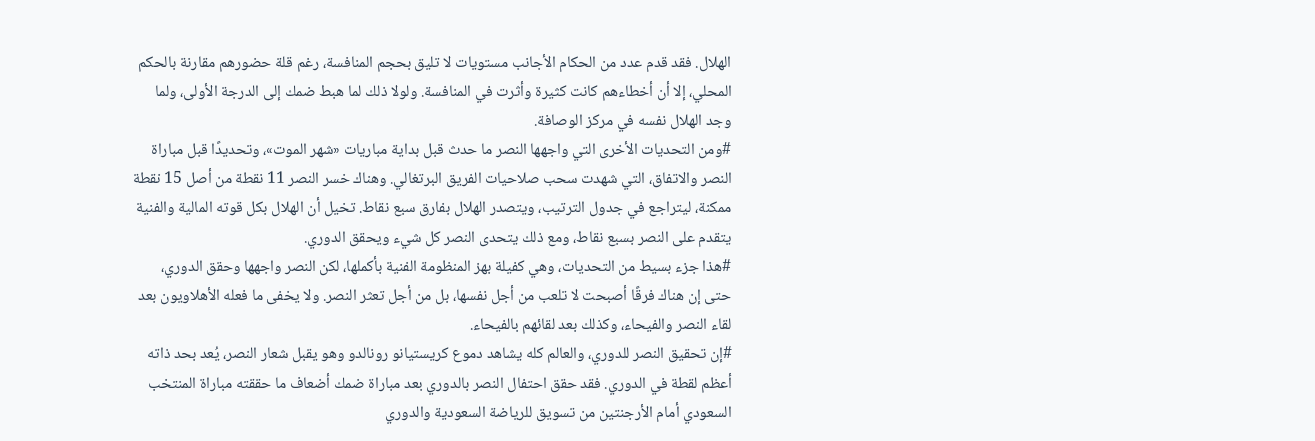الهلال. فقد قدم عدد من الحكام الأجانب مستويات لا تليق بحجم المنافسة، رغم قلة حضورهم مقارنة بالحكم المحلي، إلا أن أخطاءهم كانت كثيرة وأثرت في المنافسة. ولولا ذلك لما هبط ضمك إلى الدرجة الأولى، ولما وجد الهلال نفسه في مركز الوصافة.
#ومن التحديات الأخرى التي واجهها النصر ما حدث قبل بداية مباريات «شهر الموت»، وتحديدًا قبل مباراة النصر والاتفاق، التي شهدت سحب صلاحيات الفريق البرتغالي. وهناك خسر النصر 11 نقطة من أصل 15 نقطة ممكنة، ليتراجع في جدول الترتيب، ويتصدر الهلال بفارق سبع نقاط. تخيل أن الهلال بكل قوته المالية والفنية يتقدم على النصر بسبع نقاط، ومع ذلك يتحدى النصر كل شيء ويحقق الدوري.
#هذا جزء بسيط من التحديات، وهي كفيلة بهز المنظومة الفنية بأكملها، لكن النصر واجهها وحقق الدوري، حتى إن هناك فرقًا أصبحت لا تلعب من أجل نفسها، بل من أجل تعثر النصر. ولا يخفى ما فعله الأهلاويون بعد لقاء النصر والفيحاء، وكذلك بعد لقائهم بالفيحاء.
#إن تحقيق النصر للدوري، والعالم كله يشاهد دموع كريستيانو رونالدو وهو يقبل شعار النصر، يُعد بحد ذاته أعظم لقطة في الدوري. فقد حقق احتفال النصر بالدوري بعد مباراة ضمك أضعاف ما حققته مباراة المنتخب السعودي أمام الأرجنتين من تسويق للرياضة السعودية والدوري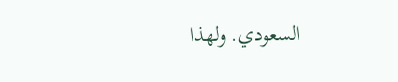السعودي. ولهذا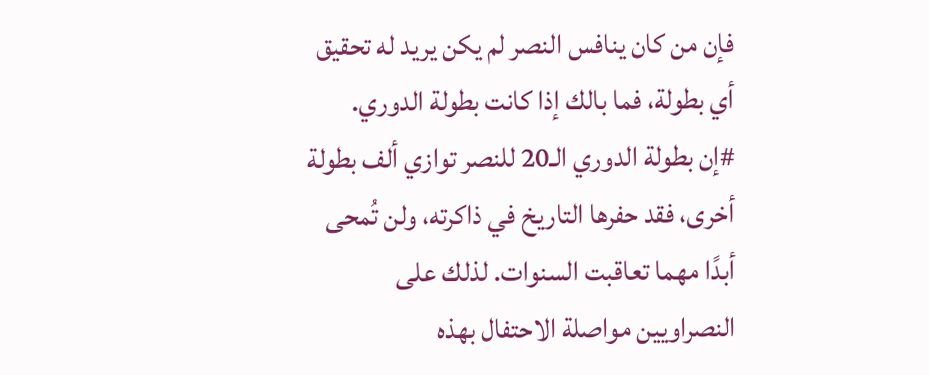فإن من كان ينافس النصر لم يكن يريد له تحقيق أي بطولة، فما بالك إذا كانت بطولة الدوري.
#إن بطولة الدوري الـ20 للنصر توازي ألف بطولة أخرى، فقد حفرها التاريخ في ذاكرته، ولن تُمحى أبدًا مهما تعاقبت السنوات. لذلك على النصراويين مواصلة الاحتفال بهذه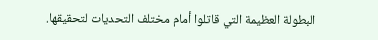البطولة العظيمة التي قاتلوا أمام مختلف التحديات لتحقيقها.